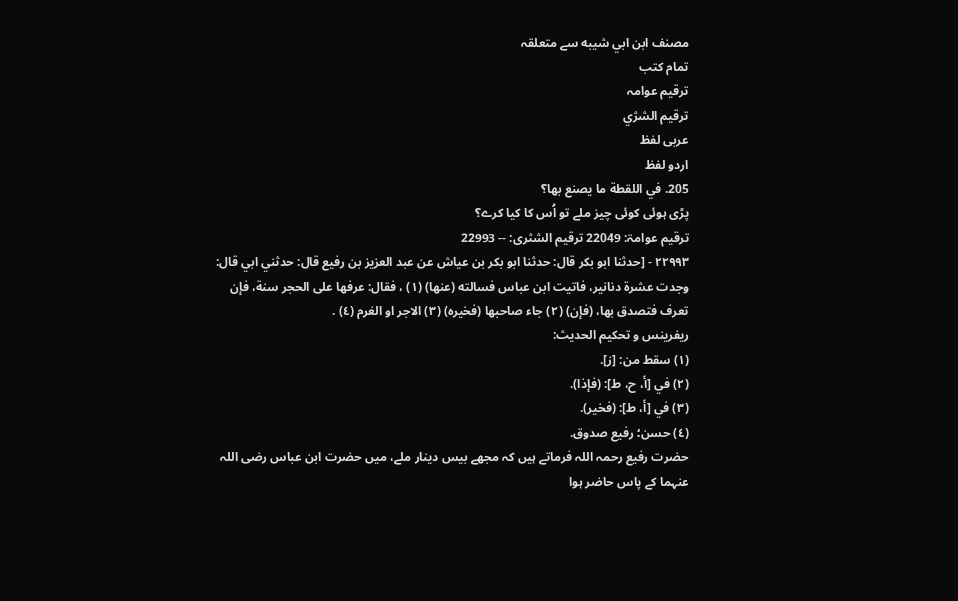مصنف ابن ابي شيبه سے متعلقہ
تمام کتب
ترقیم عوامہ
ترقيم الشژي
عربی لفظ
اردو لفظ
205. في اللقطة ما يصنع بها؟
پڑی ہوئی کوئی چیز ملے تو اُس کا کیا کرے؟
ترقیم عوامۃ: 22049 ترقیم الشثری: -- 22993
٢٢٩٩٣ - [حدثنا ابو بكر قال: حدثنا ابو بكر بن عياش عن عبد العزيز بن رفيع قال: حدثني ابي قال: وجدت عشرة دنانير، فاتيت ابن عباس فسالته (عنها) (١) ، فقال: عرفها على الحجر سنة، فإن تعرف فتصدق بها، (فإن) (٢) جاء صاحبها (فخيره) (٣) الاجر او الغرم (٤) .
ريفرينس و تحكيم الحدیث:
(١) سقط من: [ز].
(٢) في [أ، ح، ط]: (فإذا).
(٣) في [أ، ط]: (فخير).
(٤) حسن؛ رفيع صدوق.
حضرت رفیع رحمہ اللہ فرماتے ہیں کہ مجھے بیس دینار ملے، میں حضرت ابن عباس رضی اللہ عنہما کے پاس حاضر ہوا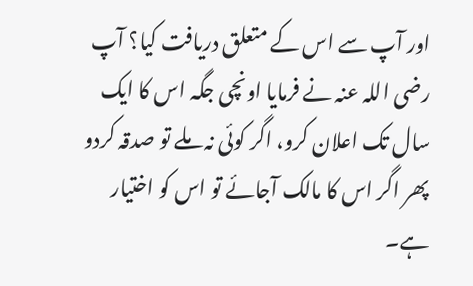اور آپ سے اس کے متعلق دریافت کیا؟ آپ رضی اللہ عنہ نے فرمایا اونچی جگہ اس کا ایک سال تک اعلان کرو، اگر کوئی نہ ملے تو صدقہ کردو پھر اگر اس کا مالک آجائے تو اس کو اختیار ہے۔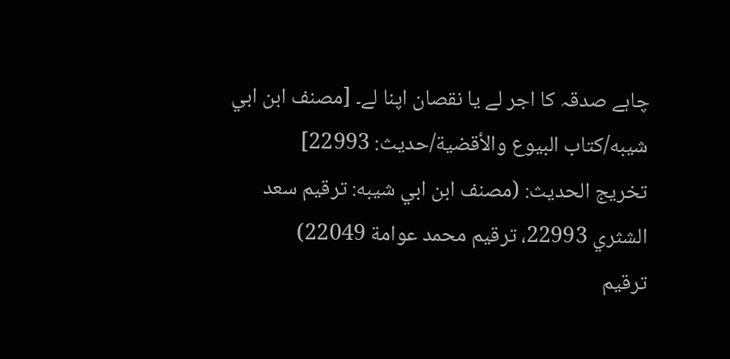چاہے صدقہ کا اجر لے یا نقصان اپنا لے۔ [مصنف ابن ابي شيبه/كتاب البيوع والأقضية/حدیث: 22993]
تخریج الحدیث: (مصنف ابن ابي شيبه: ترقيم سعد الشثري 22993، ترقيم محمد عوامة 22049)
ترقیم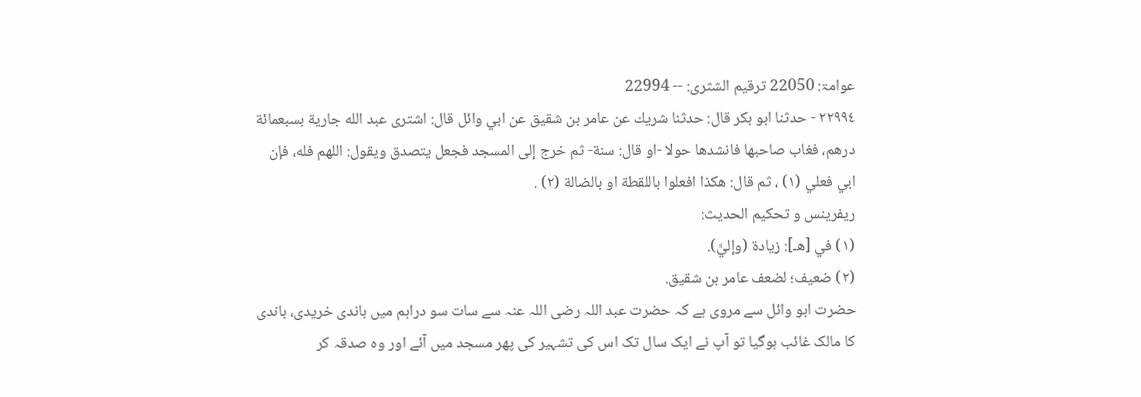عوامۃ: 22050 ترقیم الشثری: -- 22994
٢٢٩٩٤ - حدثنا ابو بكر قال: حدثنا شريك عن عامر بن شقيق عن ابي وائل قال: اشترى عبد الله جارية بسبعمائة درهم، فغاب صاحبها فانشدها حولا -او قال: سنة- ثم خرج إلى المسجد فجعل يتصدق ويقول: اللهم فله، فإن ابي فعلي (١) ، ثم قال: هكذا افعلوا باللقطة او بالضالة (٢) .
ريفرينس و تحكيم الحدیث:
(١) في [هـ]: زيادة (وإليَّ).
(٢) ضعيف؛ لضعف عامر بن شقيق.
حضرت ابو وائل سے مروی ہے کہ حضرت عبد اللہ رضی اللہ عنہ سے سات سو دراہم میں باندی خریدی، باندی کا مالک غائب ہوگیا تو آپ نے ایک سال تک اس کی تشہیر کی پھر مسجد میں آئے اور وہ صدقہ کر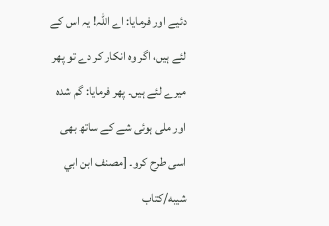دئیے اور فرمایا: اے اللہ! یہ اس کے لئے ہیں، اگر وہ انکار کر دے تو پھر میرے لئے ہیں۔ پھر فرمایا: گم شدہ اور ملی ہوئی شے کے ساتھ بھی اسی طرح کرو۔ [مصنف ابن ابي شيبه/كتاب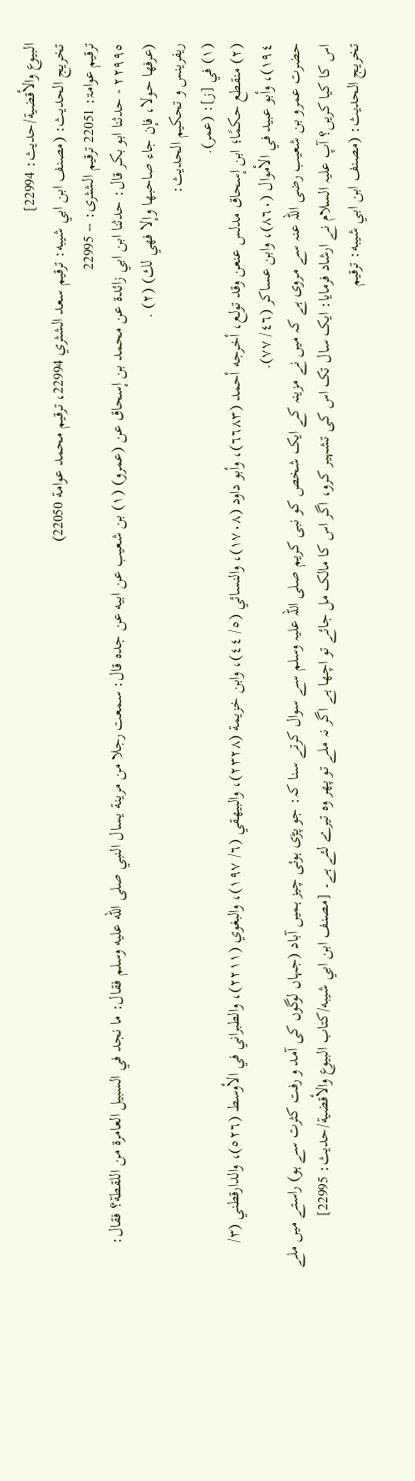البيوع والأقضية/حدیث: 22994]
تخریج الحدیث: (مصنف ابن ابي شيبه: ترقيم سعد الشثري 22994، ترقيم محمد عوامة 22050)
ترقیم عوامۃ: 22051 ترقیم الشثری: -- 22995
٢٢٩٩٥ - حدثنا ابو بكر قال: حدثنا ابن ابي زائدة عن محمد بن إسحاق عن (عمرو) (١) بن شعيب عن ابيه عن جده قال: سمعت رجلا من مرينة يسال النبي صلى الله عليه وسلم فقال: ما نجد في السبيل العامرة من اللقطة؟ فقال: (عرفها حولا، فإن جاء صاحبها وإلا فهي لك) (٢) .
ريفرينس و تحكيم الحدیث:
(١) في [ز]: (عمر).
(٢) منقطع حكمًا؛ ابن إسحاق مدلس عنعن وقد تولع، أخرجه أحمد (٦٦٨٣)، وأبو داود (١٧٠٨)، والنسائي (٥/ ٤٤)، وابن خزيمة (٢٣٢٨)، والبيهقي (٦/ ١٩٧)، والبغوي (٢٢١١)، والطبراني في الأوسط (٥٢٦)، والدارقطني (٣/ ١٩٤)، وأبو عبيد في الأموال (٨٦٠)، وابن عساكر (٤٦/ ٧٧).
حضرت عمرو بن شعیب رضی اللہ عنہ سے مروی ہے کہ میں نے مزینہ کے ایک شخص کو نبی کریم صلی اللہ علیہ وسلم سے سوال کرتے سنا کہ: جو پڑی ہوئی چیز ہمیں آباد (جہاں لوگوں کی آمد و رفت کثرت سے ہو) راستے میں ملے اس کا کیا کریں؟ آپ علیہ السلام نے ارشاد فرمایا: ایک سال تک اس کی تشہیر کرو، اگر اس کا مالک مل جائے تو اچھا ہے اگر نہ ملے تو پھر وہ تیرے لئے ہے۔ [مصنف ابن ابي شيبه/كتاب البيوع والأقضية/حدیث: 22995]
تخریج الحدیث: (مصنف ابن ابي شيبه: ترقيم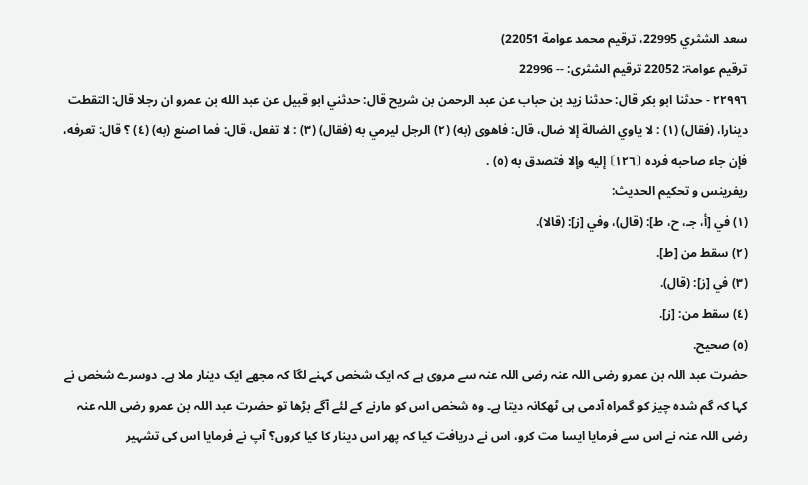سعد الشثري 22995، ترقيم محمد عوامة 22051)
ترقیم عوامۃ: 22052 ترقیم الشثری: -- 22996
٢٢٩٩٦ - حدثنا ابو بكر قال: حدثنا زيد بن حباب عن عبد الرحمن بن شريح قال: حدثني ابو قبيل عن عبد الله بن عمرو ان رجلا قال: التقطت دينارا، (فقال) (١) : لا ياوي الضالة إلا ضال، قال: فاهوى (به) (٢) الرجل ليرمي به (فقال) (٣) : لا تفعل، قال: فما اصنع (به) (٤) ؟ قال: تعرفه، فإن جاء صاحبه فرده ⦗١٢٦⦘ إليه وإلا فتصدق به (٥) .
ريفرينس و تحكيم الحدیث:
(١) في [أ، جـ، ح، ط]: (قال)، وفي [ز]: (قالا).
(٢) سقط من [ط].
(٣) في [ز]: (قال).
(٤) سقط من: [ز].
(٥) صحيح.
حضرت عبد اللہ بن عمرو رضی اللہ عنہ رضی اللہ عنہ سے مروی ہے کہ ایک شخص کہنے لگا کہ مجھے ایک دینار ملا ہے۔ دوسرے شخص نے کہا کہ گم شدہ چیز کو گمراہ آدمی ہی ٹھکانہ دیتا ہے۔ وہ شخص اس کو مارنے کے لئے آگے بڑھا تو حضرت عبد اللہ بن عمرو رضی اللہ عنہ رضی اللہ عنہ نے اس سے فرمایا ایسا مت کرو، اس نے دریافت کیا کہ پھر اس دینار کا کیا کروں؟ آپ نے فرمایا اس کی تشہیر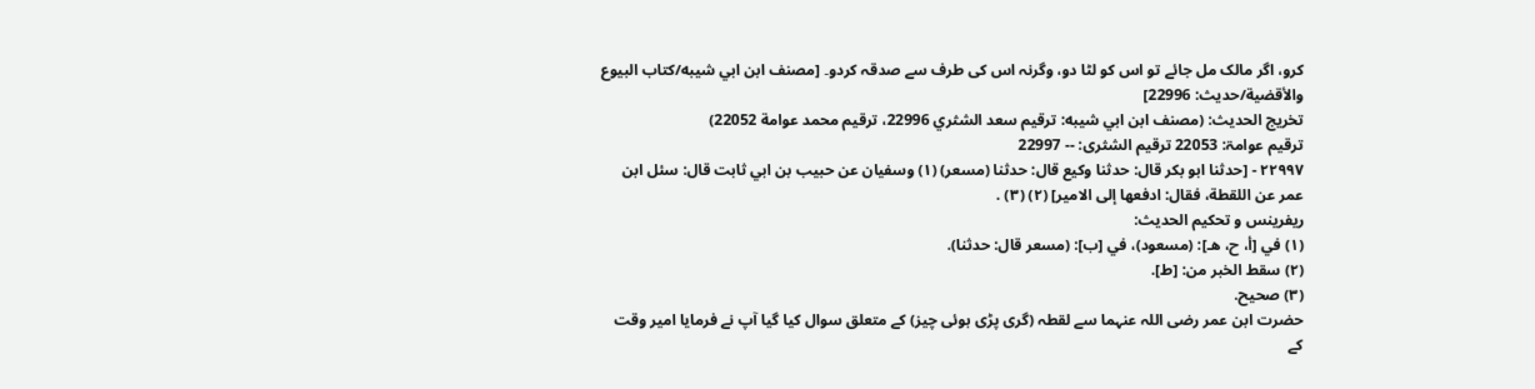کرو، اگر مالک مل جائے تو اس کو لٹا دو، وگرنہ اس کی طرف سے صدقہ کردو۔ [مصنف ابن ابي شيبه/كتاب البيوع والأقضية/حدیث: 22996]
تخریج الحدیث: (مصنف ابن ابي شيبه: ترقيم سعد الشثري 22996، ترقيم محمد عوامة 22052)
ترقیم عوامۃ: 22053 ترقیم الشثری: -- 22997
٢٢٩٩٧ - [حدثنا ابو بكر قال: حدثنا وكيع قال: حدثنا (مسعر) (١) وسفيان عن حبيب بن ابي ثابت قال: سئل ابن عمر عن اللقطة، فقال: ادفعها إلى الامير] (٢) (٣) .
ريفرينس و تحكيم الحدیث:
(١) في [أ، ح، هـ]: (مسعود)، في [ب]: (مسعر قال: حدثنا).
(٢) سقط الخبر من: [ط].
(٣) صحيح.
حضرت ابن عمر رضی اللہ عنہما سے لقطہ (گری پڑی ہوئی چیز) کے متعلق سوال کیا گیا آپ نے فرمایا امیر وقت کے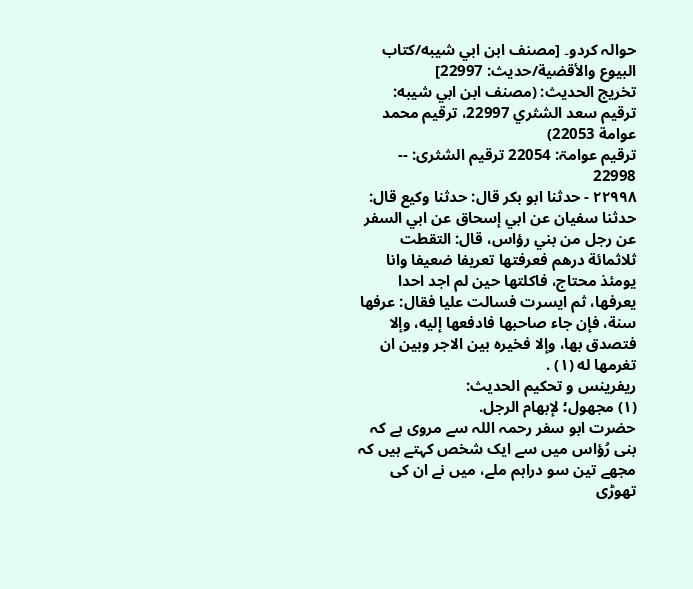حوالہ کردو۔ [مصنف ابن ابي شيبه/كتاب البيوع والأقضية/حدیث: 22997]
تخریج الحدیث: (مصنف ابن ابي شيبه: ترقيم سعد الشثري 22997، ترقيم محمد عوامة 22053)
ترقیم عوامۃ: 22054 ترقیم الشثری: -- 22998
٢٢٩٩٨ - حدثنا ابو بكر قال: حدثنا وكيع قال: حدثنا سفيان عن ابي إسحاق عن ابي السفر عن رجل من بني رؤاس، قال: التقطت ثلاثمائة درهم فعرفتها تعريفا ضعيفا وانا يومئذ محتاج، فاكلتها حين لم اجد احدا يعرفها، ثم ايسرت فسالت عليا فقال: عرفها سنة، فإن جاء صاحبها فادفعها إليه، وإلا فتصدق بها، وإلا فخيره بين الاجر وبين ان تغرمها له (١) .
ريفرينس و تحكيم الحدیث:
(١) مجهول؛ لإبهام الرجل.
حضرت ابو سفر رحمہ اللہ سے مروی ہے کہ بنی رُؤاس میں سے ایک شخص کہتے ہیں کہ مجھے تین سو دراہم ملے، میں نے ان کی تھوڑی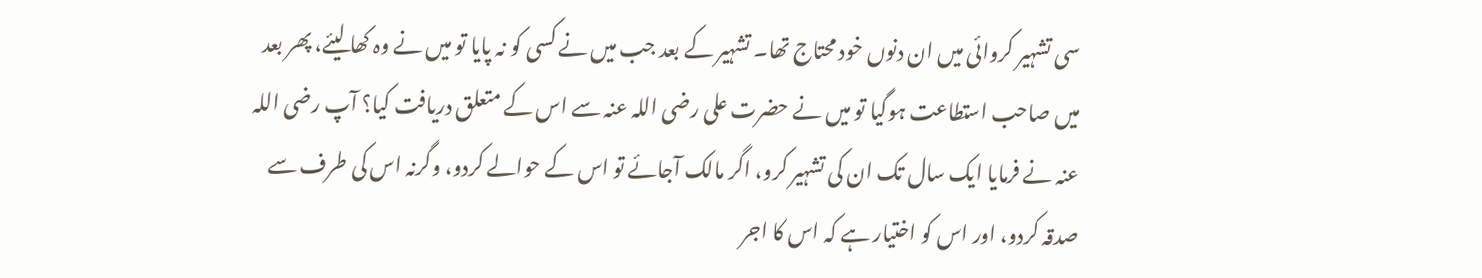سی تشہیر کروائی میں ان دنوں خود محتاج تھا۔ تشہیر کے بعد جب میں نے کسی کو نہ پایا تو میں نے وہ کھا لیئے، پھر بعد میں صاحب استطاعت ہوگیا تو میں نے حضرت علی رضی اللہ عنہ سے اس کے متعلق دریافت کیا؟ آپ رضی اللہ عنہ نے فرمایا ایک سال تک ان کی تشہیر کرو، اگر مالک آجائے تو اس کے حوالے کردو، وگرنہ اس کی طرف سے صدقہ کردو، اور اس کو اختیار ہے کہ اس کا اجر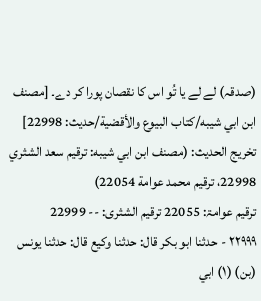(صدقہ) لے لے یا تُو اس کا نقصان پورا کر دے۔ [مصنف ابن ابي شيبه/كتاب البيوع والأقضية/حدیث: 22998]
تخریج الحدیث: (مصنف ابن ابي شيبه: ترقيم سعد الشثري 22998، ترقيم محمد عوامة 22054)
ترقیم عوامۃ: 22055 ترقیم الشثری: -- 22999
٢٢٩٩٩ - حدثنا ابو بكر قال: حدثنا وكيع قال: حدثنا يونس (بن) (١) ابي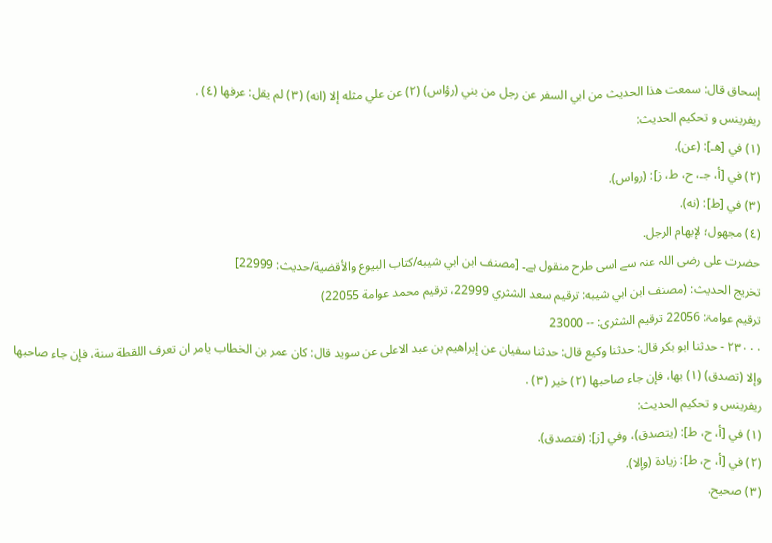إسحاق قال: سمعت هذا الحديث من ابي السفر عن رجل من بني (رؤاس) (٢) عن علي مثله إلا (انه) (٣) لم يقل: عرفها (٤) .
ريفرينس و تحكيم الحدیث:
(١) في [هـ]: (عن).
(٢) في [أ، جـ، ح، ط، ز]: (رواس).
(٣) في [ط]: (نه).
(٤) مجهول؛ لإبهام الرجل.
حضرت علی رضی اللہ عنہ سے اسی طرح منقول ہے۔ [مصنف ابن ابي شيبه/كتاب البيوع والأقضية/حدیث: 22999]
تخریج الحدیث: (مصنف ابن ابي شيبه: ترقيم سعد الشثري 22999، ترقيم محمد عوامة 22055)
ترقیم عوامۃ: 22056 ترقیم الشثری: -- 23000
٢٣٠٠٠ - حدثنا ابو بكر قال: حدثنا وكيع قال: حدثنا سفيان عن إبراهيم بن عبد الاعلى عن سويد قال: كان عمر بن الخطاب يامر ان تعرف اللقطة سنة، فإن جاء صاحبها وإلا (تصدق) (١) بها، فإن جاء صاحبها (٢) خير (٣) .
ريفرينس و تحكيم الحدیث:
(١) في [أ، ح، ط]: (يتصدق)، وفي [ز]: (فتصدق).
(٢) في [أ، ح، ط]: زيادة (وإلا).
(٣) صحيح.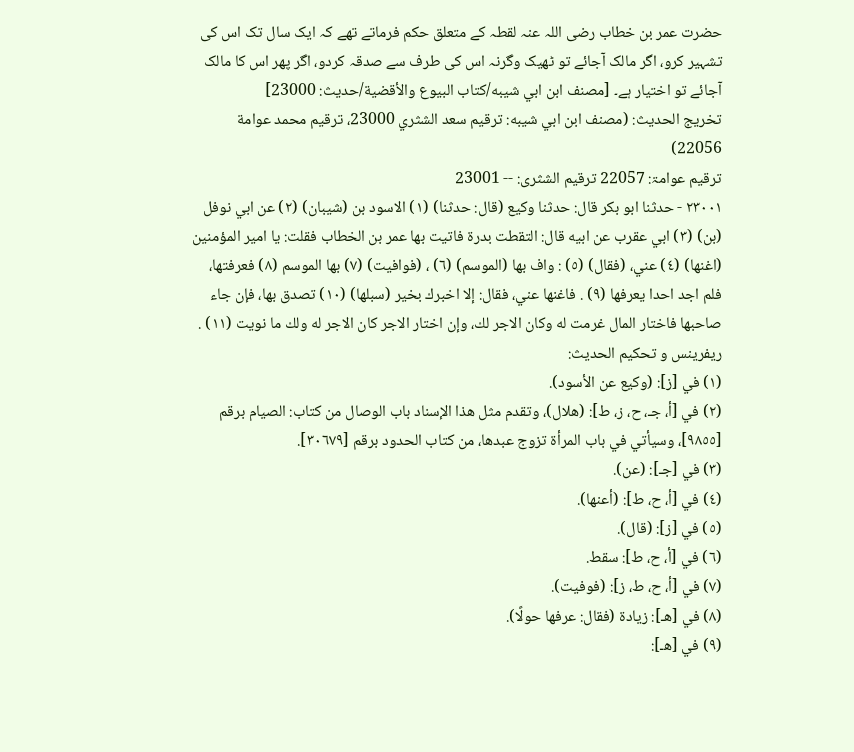حضرت عمر بن خطاب رضی اللہ عنہ لقطہ کے متعلق حکم فرماتے تھے کہ ایک سال تک اس کی تشہیر کرو، اگر مالک آجائے تو ٹھیک وگرنہ اس کی طرف سے صدقہ کردو، اگر پھر اس کا مالک آجائے تو اختیار ہے۔ [مصنف ابن ابي شيبه/كتاب البيوع والأقضية/حدیث: 23000]
تخریج الحدیث: (مصنف ابن ابي شيبه: ترقيم سعد الشثري 23000، ترقيم محمد عوامة 22056)
ترقیم عوامۃ: 22057 ترقیم الشثری: -- 23001
٢٣٠٠١ - حدثنا ابو بكر قال: حدثنا وكيع (قال: حدثنا) (١) الاسود بن (شيبان) (٢) عن ابي نوفل (بن) (٣) ابي عقرب عن ابيه قال: التقطت بدرة فاتيت بها عمر بن الخطاب فقلت: يا امير المؤمنين (اغنها) (٤) عني، (فقال) (٥) : واف بها (الموسم) (٦) ، (فوافيت) (٧) بها الموسم (٨) فعرفتها، فلم اجد احدا يعرفها (٩) . فاغنها عني، فقال: إلا اخبرك بخير (سبلها) (١٠) تصدق بها، فإن جاء صاحبها فاختار المال غرمت له وكان الاجر لك، وإن اختار الاجر كان الاجر له ولك ما نويت (١١) .
ريفرينس و تحكيم الحدیث:
(١) في [ز]: (وكيع عن الأسود).
(٢) في [أ، جـ، ح، ز، ط]: (هلال)، وتقدم مثل هذا الإسناد باب الوصال من كتاب: الصيام برقم [٩٨٥٥]، وسيأتي في باب المرأة تزوج عبدها، من كتاب الحدود برقم [٣٠٦٧٩].
(٣) في [جـ]: (عن).
(٤) في [أ، ح، ط]: (أعنها).
(٥) في [ز]: (قال).
(٦) في [أ، ح، ط]: سقط.
(٧) في [أ، ح، ط، ز]: (فوفيت).
(٨) في [هـ]: زيادة (فقال: عرفها حولًا).
(٩) في [هـ]: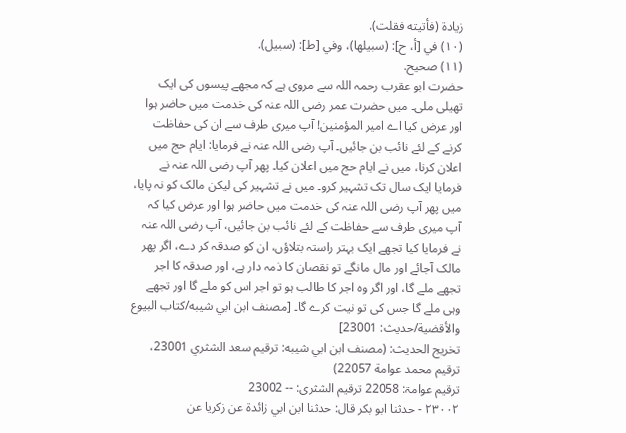زيادة (فأتيته فقلت).
(١٠) في [أ، ح]: (سبيلها)، وفي [ط]: (سبيل).
(١١) صحيح.
حضرت ابو عقرب رحمہ اللہ سے مروی ہے کہ مجھے پیسوں کی ایک تھیلی ملی۔ میں حضرت عمر رضی اللہ عنہ کی خدمت میں حاضر ہوا اور عرض کیا اے امیر المؤمنین! آپ میری طرف سے ان کی حفاظت کرنے کے لئے نائب بن جائیں۔ آپ رضی اللہ عنہ نے فرمایا: ایام حج میں اعلان کرنا، میں نے ایام حج میں اعلان کیا۔ پھر آپ رضی اللہ عنہ نے فرمایا ایک سال تک تشہیر کرو۔ میں نے تشہیر کی لیکن مالک کو نہ پایا، میں پھر آپ رضی اللہ عنہ کی خدمت میں حاضر ہوا اور عرض کیا کہ آپ میری طرف سے حفاظت کے لئے نائب بن جائیں، آپ رضی اللہ عنہ نے فرمایا کیا تجھے ایک بہتر راستہ بتلاؤں، ان کو صدقہ کر دے، اگر پھر مالک آجائے اور مال مانگے تو نقصان کا ذمہ دار ہے، اور صدقہ کا اجر تجھے ملے گا، اور اگر وہ اجر کا طالب ہو تو اجر اس کو ملے گا اور تجھے وہی ملے گا جس کی تو نیت کرے گا۔ [مصنف ابن ابي شيبه/كتاب البيوع والأقضية/حدیث: 23001]
تخریج الحدیث: (مصنف ابن ابي شيبه: ترقيم سعد الشثري 23001، ترقيم محمد عوامة 22057)
ترقیم عوامۃ: 22058 ترقیم الشثری: -- 23002
٢٣٠٠٢ - حدثنا ابو بكر قال: حدثنا ابن ابي زائدة عن زكريا عن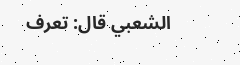الشعبي قال: تعرف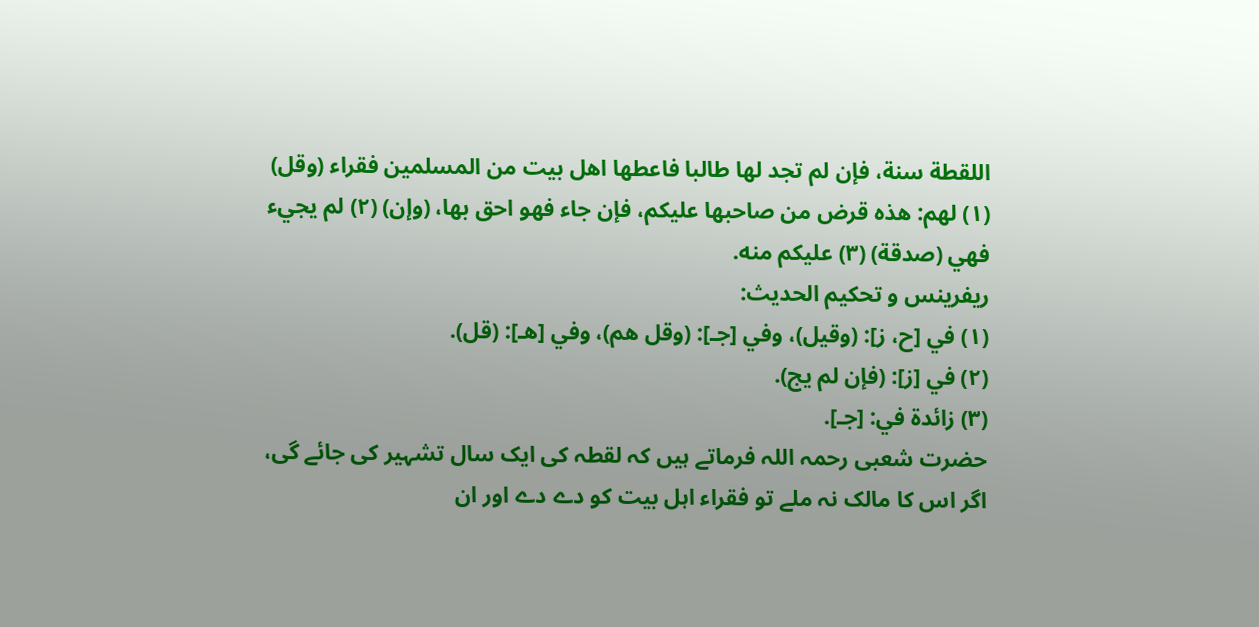اللقطة سنة، فإن لم تجد لها طالبا فاعطها اهل بيت من المسلمين فقراء (وقل) (١) لهم: هذه قرض من صاحبها عليكم، فإن جاء فهو احق بها، (وإن) (٢) لم يجيء فهي (صدقة) (٣) عليكم منه.
ريفرينس و تحكيم الحدیث:
(١) في [ح، ز]: (وقيل)، وفي [جـ]: (وقل هم)، وفي [هـ]: (قل).
(٢) في [ز]: (فإن لم يج).
(٣) زائدة في: [جـ].
حضرت شعبی رحمہ اللہ فرماتے ہیں کہ لقطہ کی ایک سال تشہیر کی جائے گی، اگر اس کا مالک نہ ملے تو فقراء اہل بیت کو دے دے اور ان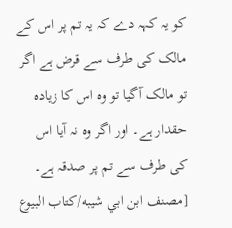کو یہ کہہ دے کہ یہ تم پر اس کے مالک کی طرف سے قرض ہے اگر تو مالک آگیا تو وہ اس کا زیادہ حقدار ہے۔ اور اگر وہ نہ آیا اس کی طرف سے تم پر صدقہ ہے۔ [مصنف ابن ابي شيبه/كتاب البيوع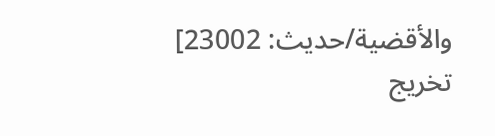والأقضية/حدیث: 23002]
تخریج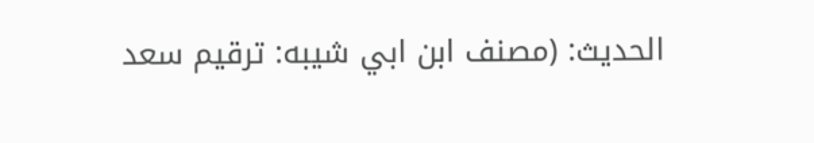الحدیث: (مصنف ابن ابي شيبه: ترقيم سعد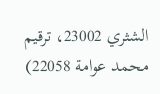الشثري 23002، ترقيم محمد عوامة 22058)